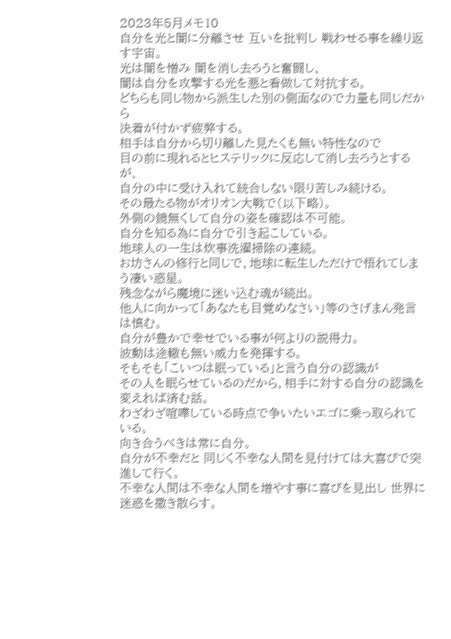2023年5月メモ10
自分を光と闇に分離させ 互いを批判し 戦わせる事を繰り返す宇宙。
光は闇を憎み 闇を消し去ろうと奮闘し、
闇は自分を攻撃する光を悪と看做して対抗する。
どちらも同じ物から派生した別の側面なので力量も同じだから
決着が付かず疲弊する。
相手は自分から切り離した見たくも無い特性なので
目の前に現れるとヒステリックに反応して消し去ろうとするが、
自分の中に受け入れて統合しない限り苦しみ続ける。
その最たる物がオリオン大戦で(以下略)。
外側の鏡無くして自分の姿を確認は不可能。
自分を知る為に自分で引き起こしている。
地球人の一生は炊事洗濯掃除の連続。
お坊さんの修行と同じで、地球に転生しただけで悟れてしまう凄い惑星。
残念ながら魔境に迷い込む魂が続出。
他人に向かって「あなたも目覚めなさい」等のさげまん発言は慎む。
自分が豊かで幸せでいる事が何よりの説得力。
波動は途轍も無い威力を発揮する。
そもそも「こいつは眠っている」と言う自分の認識が
その人を眠らせているのだから、相手に対する自分の認識を変えれば済む話。
わざわざ喧嘩している時点で争いたいエゴに乗っ取られている。
向き合うべきは常に自分。
自分が不幸だと 同じく不幸な人間を見付けては大喜びで突進して行く。
不幸な人間は不幸な人間を増やす事に喜びを見出し 世界に迷惑を撒き散らす。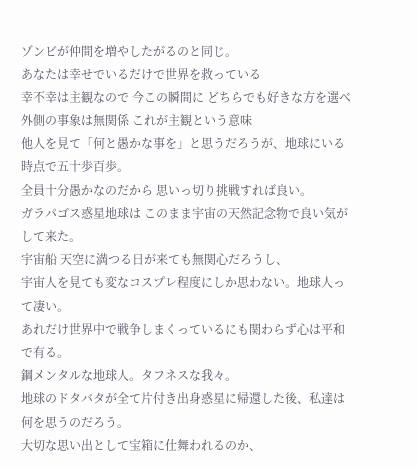ゾンビが仲間を増やしたがるのと同じ。
あなたは幸せでいるだけで世界を救っている
幸不幸は主観なので 今この瞬間に どちらでも好きな方を選べ
外側の事象は無関係 これが主観という意味
他人を見て「何と愚かな事を」と思うだろうが、地球にいる時点で五十歩百歩。
全員十分愚かなのだから 思いっ切り挑戦すれば良い。
ガラパゴス惑星地球は このまま宇宙の天然記念物で良い気がして来た。
宇宙船 天空に満つる日が来ても無関心だろうし、
宇宙人を見ても変なコスプレ程度にしか思わない。地球人って凄い。
あれだけ世界中で戦争しまくっているにも関わらず心は平和で有る。
鋼メンタルな地球人。タフネスな我々。
地球のドタバタが全て片付き出身惑星に帰還した後、私達は何を思うのだろう。
大切な思い出として宝箱に仕舞われるのか、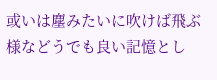或いは塵みたいに吹けば飛ぶ様などうでも良い記憶とし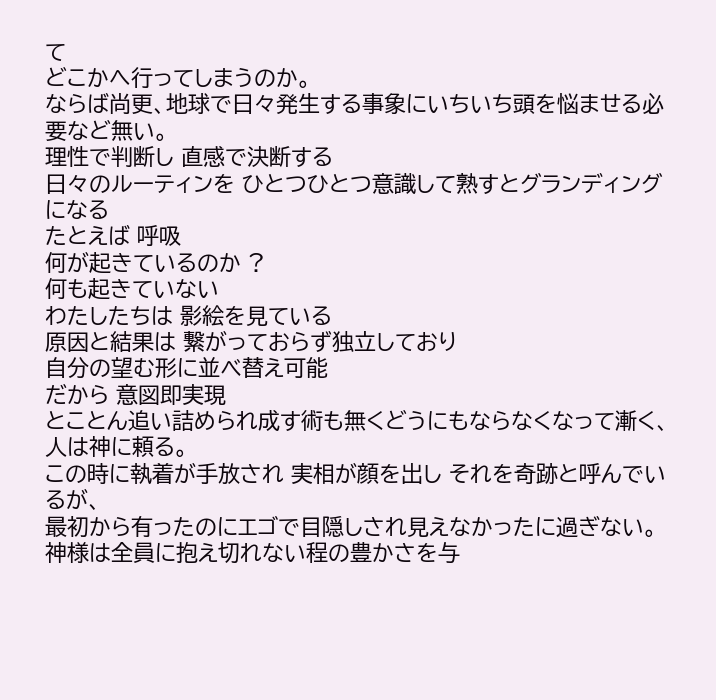て
どこかへ行ってしまうのか。
ならば尚更、地球で日々発生する事象にいちいち頭を悩ませる必要など無い。
理性で判断し 直感で決断する
日々のルーティンを ひとつひとつ意識して熟すとグランディングになる
たとえば 呼吸
何が起きているのか ?
何も起きていない
わたしたちは 影絵を見ている
原因と結果は 繋がっておらず独立しており
自分の望む形に並べ替え可能
だから 意図即実現
とことん追い詰められ成す術も無くどうにもならなくなって漸く、人は神に頼る。
この時に執着が手放され 実相が顔を出し それを奇跡と呼んでいるが、
最初から有ったのにエゴで目隠しされ見えなかったに過ぎない。
神様は全員に抱え切れない程の豊かさを与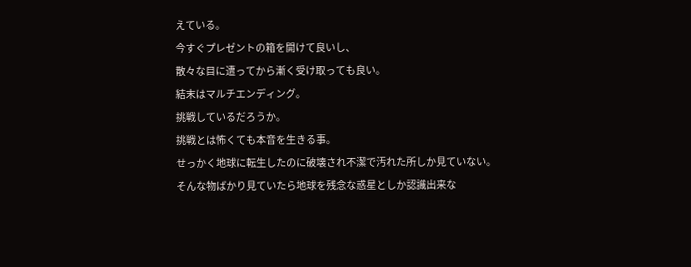えている。
今すぐプレゼントの箱を開けて良いし、
散々な目に遭ってから漸く受け取っても良い。
結末はマルチエンディング。
挑戦しているだろうか。
挑戦とは怖くても本音を生きる事。
せっかく地球に転生したのに破壊され不潔で汚れた所しか見ていない。
そんな物ばかり見ていたら地球を残念な惑星としか認識出来な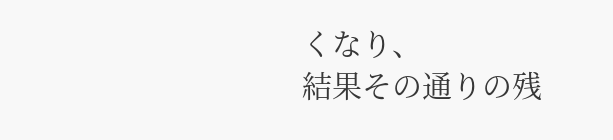くなり、
結果その通りの残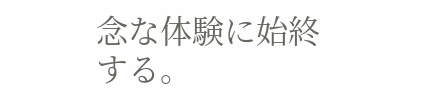念な体験に始終する。